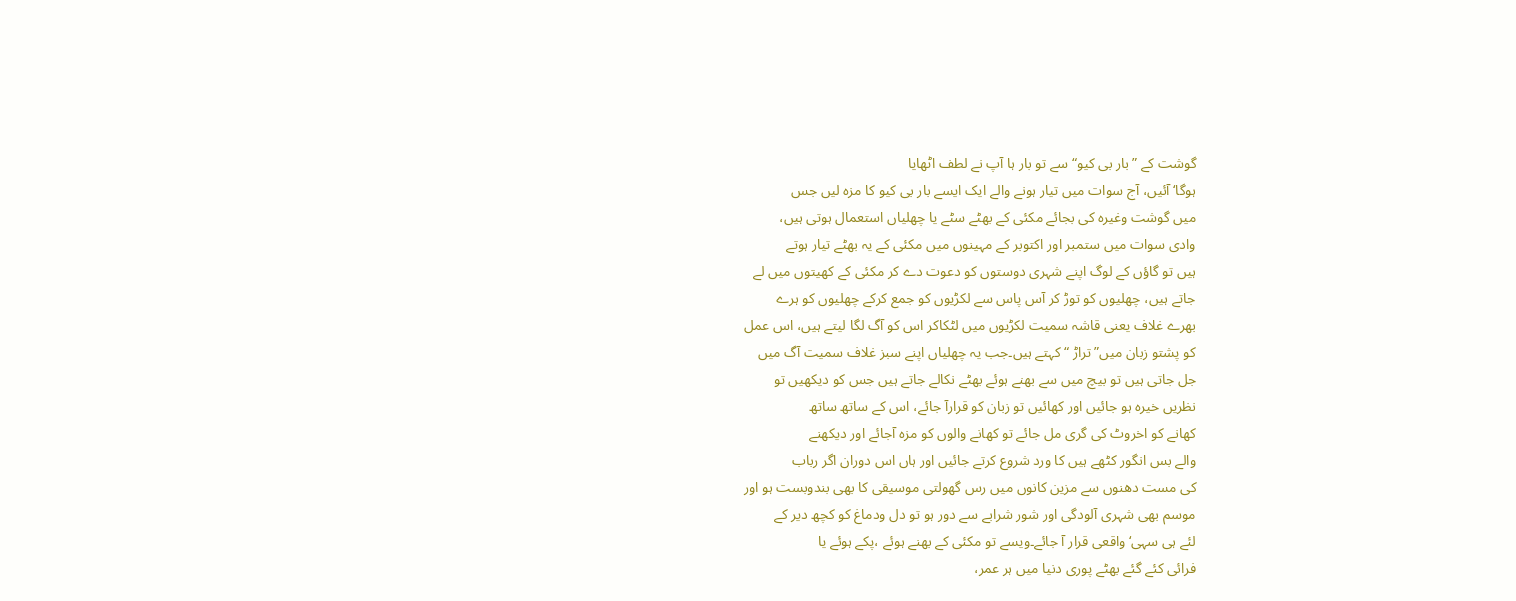گوشت کے ”بار بی کیو“ سے تو بار ہا آپ نے لطف اٹھایا
ہوگا‘ آئیں، آج سوات میں تیار ہونے والے ایک ایسے بار بی کیو کا مزہ لیں جس
میں گوشت وغیرہ کی بجائے مکئی کے بھٹے سٹے یا چھلیاں استعمال ہوتی ہیں،
وادی سوات میں ستمبر اور اکتوبر کے مہینوں میں مکئی کے یہ بھٹے تیار ہوتے
ہیں تو گاؤں کے لوگ اپنے شہری دوستوں کو دعوت دے کر مکئی کے کھیتوں میں لے
جاتے ہیں، چھلیوں کو توڑ کر آس پاس سے لکڑیوں کو جمع کرکے چھلیوں کو ہرے
بھرے غلاف یعنی قاشہ سمیت لکڑیوں میں لٹکاکر اس کو آگ لگا لیتے ہیں، اس عمل
کو پشتو زبان میں” تراڑ “کہتے ہیں۔جب یہ چھلیاں اپنے سبز غلاف سمیت آگ میں
جل جاتی ہیں تو بیچ میں سے بھنے ہوئے بھٹے نکالے جاتے ہیں جس کو دیکھیں تو
نظریں خیرہ ہو جائیں اور کھائیں تو زبان کو قرارآ جائے، اس کے ساتھ ساتھ
کھانے کو اخروٹ کی گری مل جائے تو کھانے والوں کو مزہ آجائے اور دیکھنے
والے بس انگور کٹھے ہیں کا ورد شروع کرتے جائیں اور ہاں اس دوران اگر رباب
کی مست دھنوں سے مزین کانوں میں رس گھولتی موسیقی کا بھی بندوبست ہو اور
موسم بھی شہری آلودگی اور شور شرابے سے دور ہو تو دل ودماغ کو کچھ دیر کے
لئے ہی سہی‘ واقعی قرار آ جائے۔ویسے تو مکئی کے بھنے ہوئے ،پکے ہوئے یا
فرائی کئے گئے بھٹے پوری دنیا میں ہر عمر،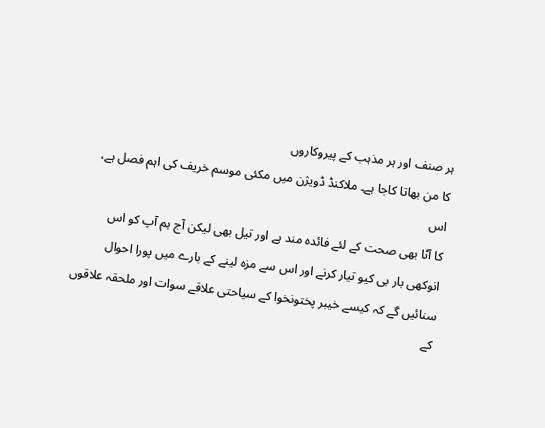ہر صنف اور ہر مذہب کے پیروکاروں
کا من بھاتا کاجا ہے۔ ملاکنڈ ڈویژن میں مکئی موسم خریف کی اہم فصل ہے، اس
کا آٹا بھی صحت کے لئے فائدہ مند ہے اور تیل بھی لیکن آج ہم آپ کو اس
انوکھی بار بی کیو تیار کرنے اور اس سے مزہ لینے کے بارے میں پورا احوال
سنائیں گے کہ کیسے خیبر پختونخوا کے سیاحتی علاقے سوات اور ملحقہ علاقوں کے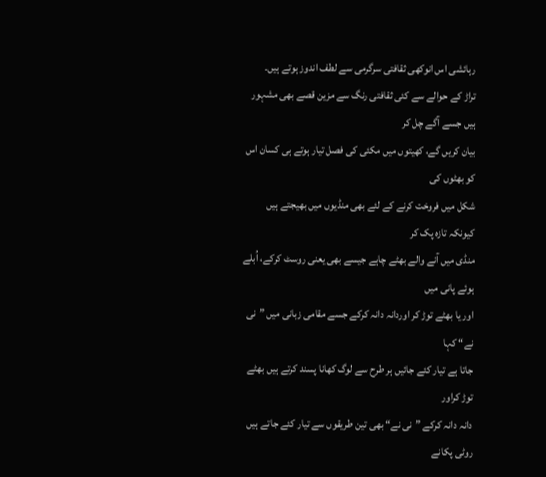رہائشی اس انوکھی ثقافتی سرگرمی سے لطف اندوز ہوتے ہیں۔
تراڑ کے حوالے سے کئی ثقافتی رنگ سے مزین قصے بھی مشہور ہیں جسے آگے چل کر
بیان کریں گے، کھیتوں میں مکئی کی فصل تیار ہوتے ہی کسان اس کو بھٹوں کی
شکل میں فروخت کرنے کے لئے بھی منڈیوں میں بھیجتے ہیں کیونکہ تازہ پک کر
منڈی میں آنے والے بھٹے چاہے جیسے بھی یعنی روسٹ کرکے، اُبلے ہوئے پانی میں
اور یا بھٹے توڑ کر اوردانہ دانہ کرکے جسے مقامی زبانی میں ”نی نے“ کہا
جاتا ہے تیار کئے جائیں ہر طرح سے لوگ کھانا پسند کرتے ہیں بھٹے توڑ کراور
دانہ دانہ کرکے ”نی نے“ بھی تین طریقوں سے تیار کئے جاتے ہیں روٹی پکانے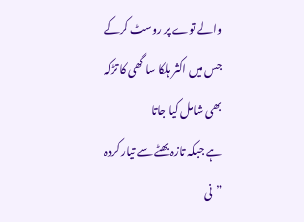والے توے پر روسٹ کرکے جس میں اکثر ہلکا سا گھی کا تڑکہ بھی شامل کیا جاتا
ہے جبکہ تازہ بھٹے سے تیار کردہ ”نی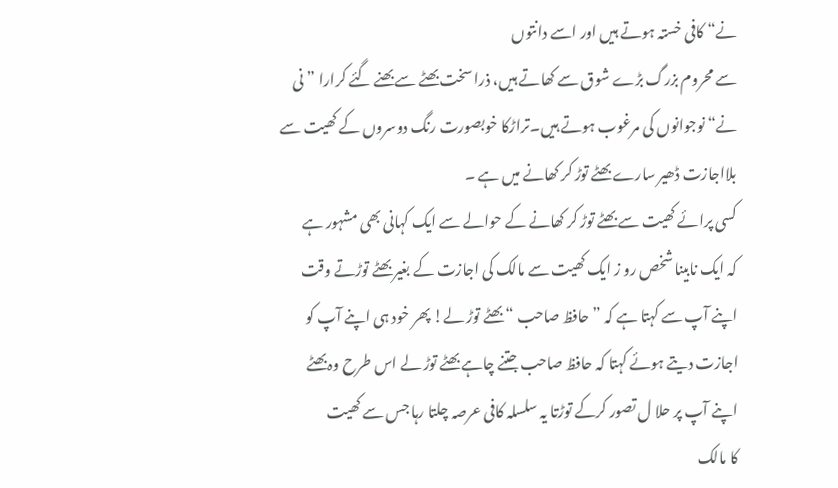نے“ کافی خستہ ہوتے ہیں اور اسے دانتوں
سے محروم بزرگ بڑے شوق سے کھاتے ہیں، ذرا سخت بھٹے سے بھنے گئے کرارا ”نی
نے“ نوجوانوں کی مرغوب ہوتے ہیں۔تراڑکا خوبصورت رنگ دوسروں کے کھیت سے
بلااجازت ڈھیر سارے بھٹے توڑ کر کھانے میں ہے ۔
کسی پرائے کھیت سے بھٹے توڑ کر کھانے کے حوالے سے ایک کہانی بھی مشہور ہے
کہ ایک نابینا شخص رو ز ایک کھیت سے مالک کی اجازت کے بغیر بھٹے توڑتے وقت
اپنے آپ سے کہتا ہے کہ ”حافظ صاحب “ بھٹے توڑ لے! پھر خود ہی اپنے آپ کو
اجازت دیتے ہوئے کہتا کہ حافظ صاحب جتنے چاہے بھٹے توڑ لے اس طرح وہ بھٹے
اپنے آپ پر حلا ل تصور کرکے توڑتا یہ سلسلہ کافی عرصہ چلتا رہا جس سے کھیت
کا مالک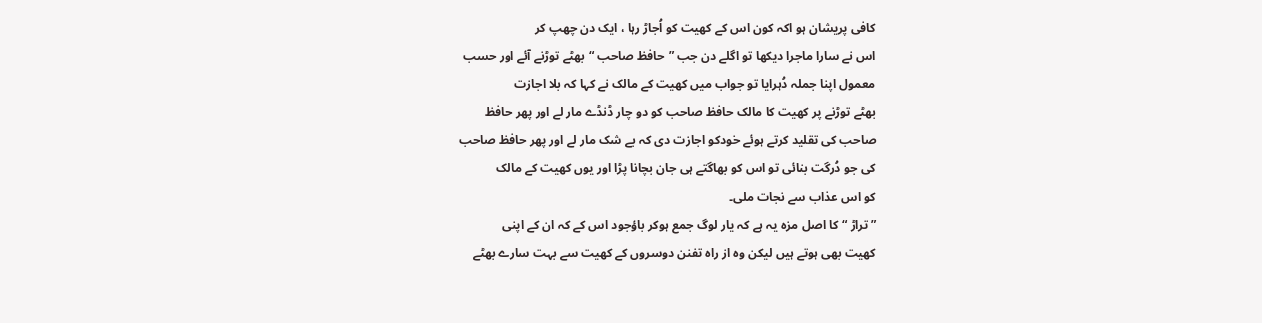کافی پریشان ہو اکہ کون اس کے کھیت کو اُجاڑ رہا ، ایک دن چھپ کر
اس نے سارا ماجرا دیکھا تو اگلے دن جب ”حافظ صاحب “بھٹے توڑنے آئے اور حسب
معمول اپنا جملہ دُہرایا تو جواب میں کھیت کے مالک نے کہا کہ بلا اجازت
بھٹے توڑنے پر کھیت کا مالک حافظ صاحب کو دو چار ڈنڈے مار لے اور پھر حافظ
صاحب کی تقلید کرتے ہوئے خودکو اجازت دی کہ بے شک مار لے اور پھر حافظ صاحب
کی جو دُرگت بنائی تو اس کو بھاگتے ہی جان بچانا پڑا اور یوں کھیت کے مالک
کو اس عذاب سے نجات ملی۔
”تراڑ “کا اصل مزہ یہ ہے کہ یار لوگ جمع ہوکر باؤجود اس کے کہ ان کے اپنی
کھیت بھی ہوتے ہیں لیکن وہ از راہ تفنن دوسروں کے کھیت سے بہت سارے بھٹے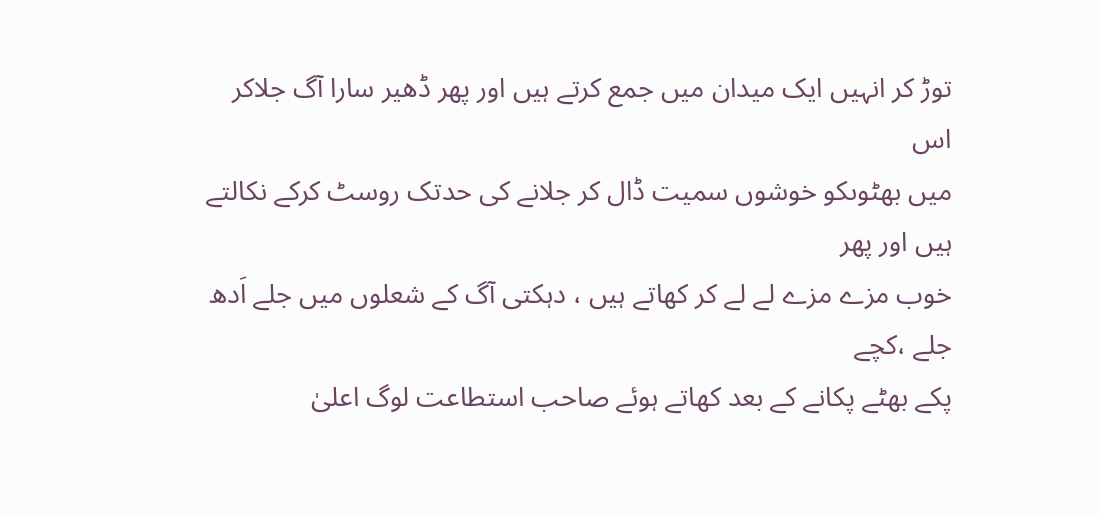توڑ کر انہیں ایک میدان میں جمع کرتے ہیں اور پھر ڈھیر سارا آگ جلاکر اس
میں بھٹوںکو خوشوں سمیت ڈال کر جلانے کی حدتک روسٹ کرکے نکالتے ہیں اور پھر
خوب مزے مزے لے لے کر کھاتے ہیں ، دہکتی آگ کے شعلوں میں جلے اَدھ جلے ،کچے
پکے بھٹے پکانے کے بعد کھاتے ہوئے صاحب استطاعت لوگ اعلیٰ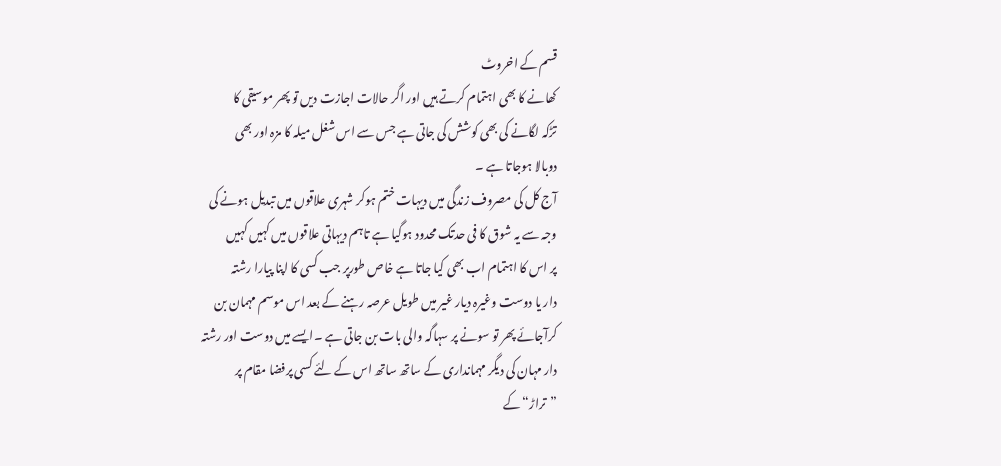قسم کے اخروٹ
کھانے کا بھی اہتمام کرتے ہیں اور اگر حالات اجازت دیں تو پھر موسیقی کا
تڑکہ لگانے کی بھی کوشش کی جاتی ہے جس سے اس شغل میلہ کا مزہ اور بھی
دوبالا ہوجاتا ہے ۔
آج کل کی مصروف زندگی میں دیہات ختم ہوکر شہری علاقوں میں تبدیل ہونے کی
وجہ سے یہ شوق کا فی حدتک محدود ہوگیا ہے تاہم دیہاتی علاقوں میں کہیں کہیں
پر اس کا اہتمام اب بھی کیا جاتا ہے خاص طورپر جب کسی کا اپنا پیارا رشتہ
دار یا دوست وغیرہ دیار غیر میں طویل عرصہ رہنے کے بعد اس موسم مہمان بن
کرآجائے پھر تو سونے پر سہاگہ والی بات بن جاتی ہے ۔ایسے میں دوست اور رشتہ
دار مہان کی دیگر مہمانداری کے ساتھ ساتھ اس کے لئے کسی پرفضا مقام پر
”تراڑ“کے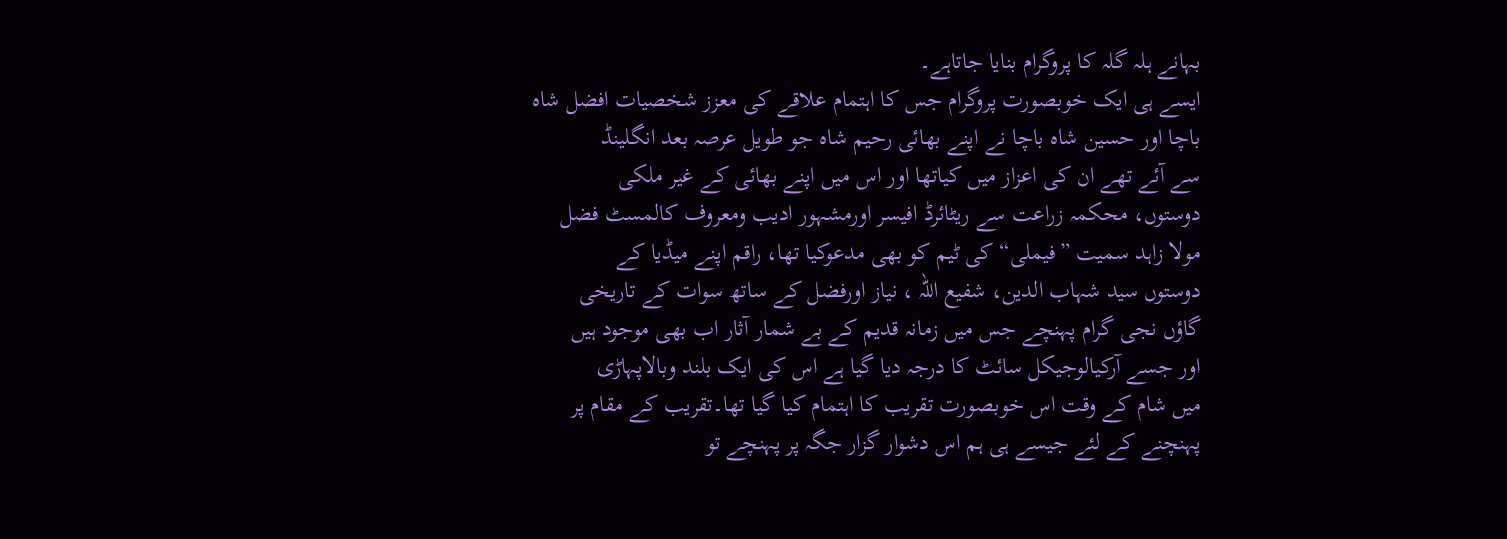بہانے ہلہ گلہ کا پروگرام بنایا جاتاہے۔
ایسے ہی ایک خوبصورت پروگرام جس کا اہتمام علاقے کی معزز شخصیات افضل شاہ
باچا اور حسین شاہ باچا نے اپنے بھائی رحیم شاہ جو طویل عرصہ بعد انگلینڈ
سے آئے تھے ان کی اعزاز میں کیاتھا اور اس میں اپنے بھائی کے غیر ملکی
دوستوں، محکمہ زراعت سے ریٹائرڈ افیسر اورمشہور ادیب ومعروف کالمسٹ فضل
مولا زاہد سمیت ”فیملی“ کی ٹیم کو بھی مدعوکیا تھا، راقم اپنے میڈیا کے
دوستوں سید شہاب الدین، شفیع اللہ ، نیاز اورفضل کے ساتھ سوات کے تاریخی
گاؤں نجی گرام پہنچے جس میں زمانہ قدیم کے بے شمار آثار اب بھی موجود ہیں
اور جسے آرکیالوجیکل سائٹ کا درجہ دیا گیا ہے اس کی ایک بلند وبالاپہاڑی
میں شام کے وقت اس خوبصورت تقریب کا اہتمام کیا گیا تھا۔تقریب کے مقام پر
پہنچنے کے لئے جیسے ہی ہم اس دشوار گزار جگہ پر پہنچے تو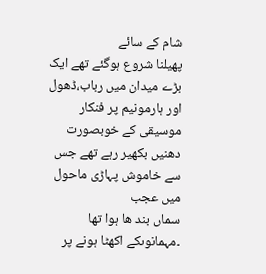شام کے سائے
پھیلنا شروع ہوگئے تھے ایک بڑے میدان میں رباب،ڈھول اور ہارمونیم پر فنکار
موسیقی کے خوبصورت دھنیں بکھیر رہے تھے جس سے خاموش پہاڑی ماحول میں عجب
سماں بند ھا ہوا تھا ۔مہمانوںکے اکھٹا ہونے پر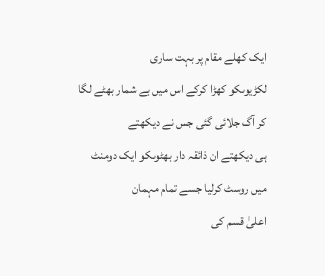ایک کھلے مقام پر بہت ساری
لکڑیوںکو کھڑا کرکے اس میں بے شمار بھٹے لگا کر آگ جلائی گئی جس نے دیکھتے
ہی دیکھتے ان ذائقہ دار بھٹوںکو ایک دومنٹ میں روسٹ کرلیا جسے تمام مہمان
اعلیٰ قسم کی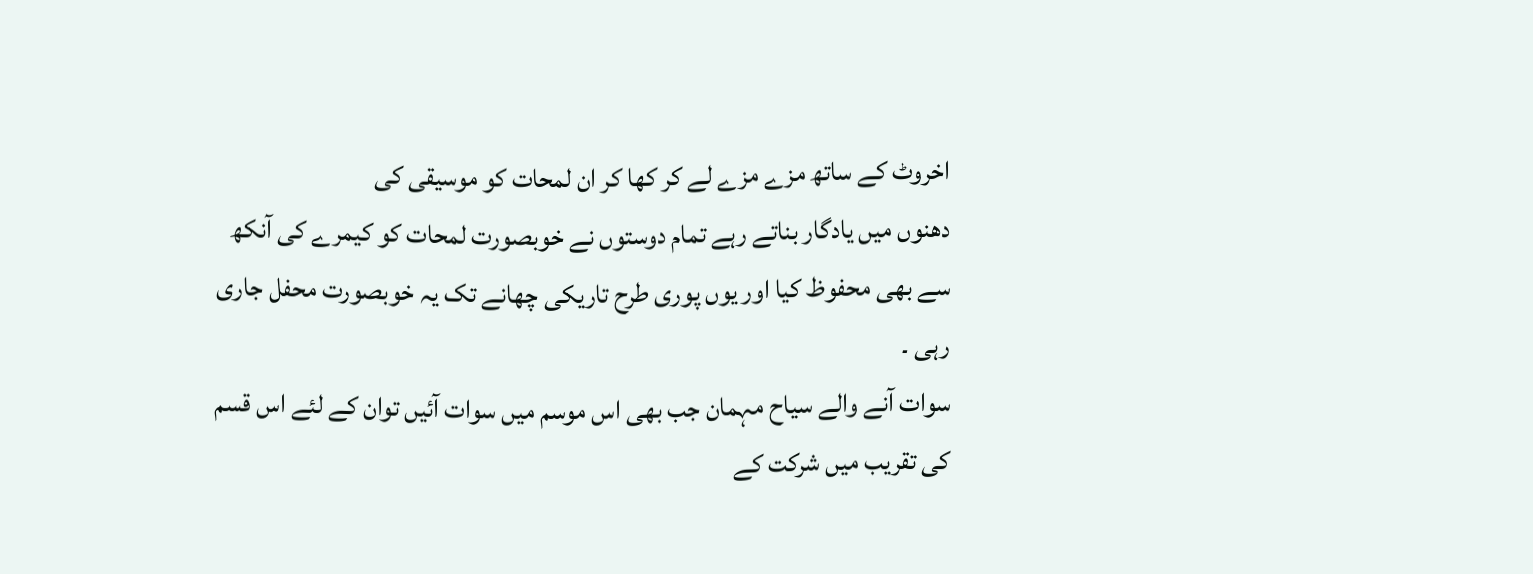اخروٹ کے ساتھ مزے مزے لے کر کھا کر ان لمحات کو موسیقی کی
دھنوں میں یادگار بناتے رہے تمام دوستوں نے خوبصورت لمحات کو کیمرے کی آنکھ
سے بھی محفوظ کیا اور یوں پوری طرح تاریکی چھانے تک یہ خوبصورت محفل جاری
رہی ۔
سوات آنے والے سیاح مہمان جب بھی اس موسم میں سوات آئیں توان کے لئے اس قسم
کی تقریب میں شرکت کے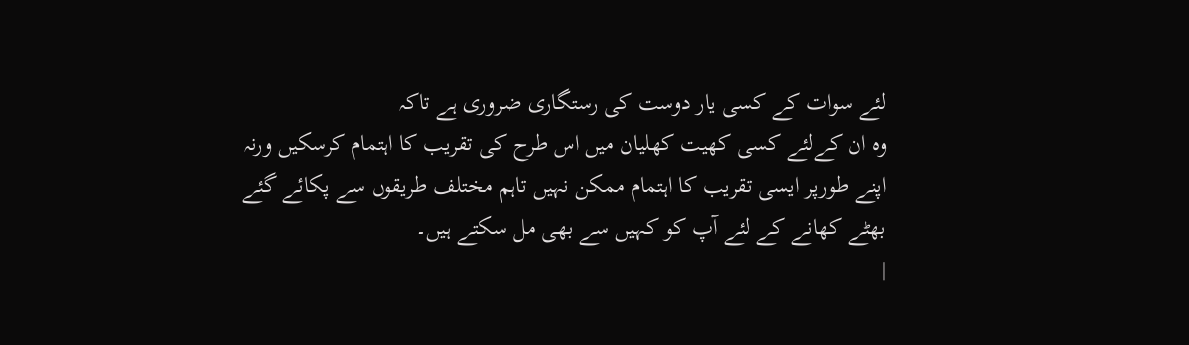لئے سوات کے کسی یار دوست کی رستگاری ضروری ہے تاکہ
وہ ان کےلئے کسی کھیت کھلیان میں اس طرح کی تقریب کا اہتمام کرسکیں ورنہ
اپنے طورپر ایسی تقریب کا اہتمام ممکن نہیں تاہم مختلف طریقوں سے پکائے گئے
بھٹے کھانے کے لئے آپ کو کہیں سے بھی مل سکتے ہیں۔
|